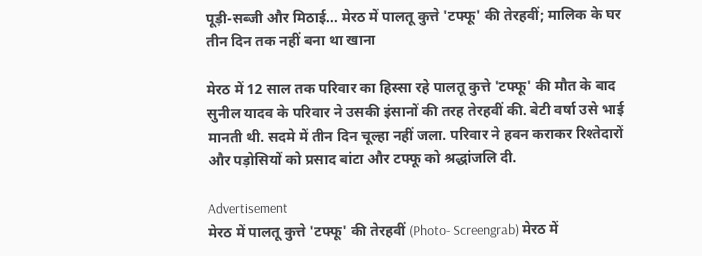पूड़ी-सब्जी और मिठाई... मेरठ में पालतू कुत्ते 'टफ्फू' की तेरहवीं; मालिक के घर तीन दिन तक नहीं बना था खाना

मेरठ में 12 साल तक परिवार का हिस्सा रहे पालतू कुत्ते 'टफ्फू' की मौत के बाद सुनील यादव के परिवार ने उसकी इंसानों की तरह तेरहवीं की. बेटी वर्षा उसे भाई मानती थी. सदमे में तीन दिन चूल्हा नहीं जला. परिवार ने हवन कराकर रिश्तेदारों और पड़ोसियों को प्रसाद बांटा और टफ्फू को श्रद्धांजलि दी.

Advertisement
मेरठ में पालतू कुत्ते 'टफ्फू' की तेरहवीं (Photo- Screengrab) मेरठ में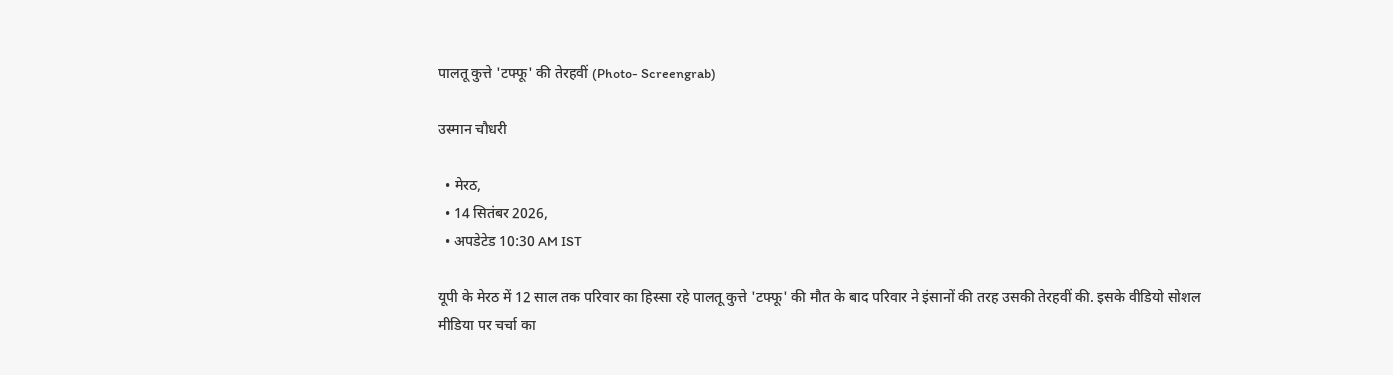पालतू कुत्ते 'टफ्फू' की तेरहवीं (Photo- Screengrab)

उस्मान चौधरी

  • मेरठ,
  • 14 सितंबर 2026,
  • अपडेटेड 10:30 AM IST

यूपी के मेरठ में 12 साल तक परिवार का हिस्सा रहे पालतू कुत्ते 'टफ्फू' की मौत के बाद परिवार ने इंसानों की तरह उसकी तेरहवीं की. इसके वीडियो सोशल मीडिया पर चर्चा का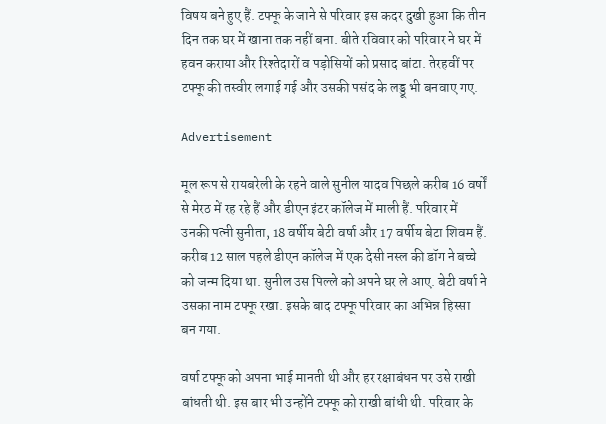विषय बने हुए हैं. टफ्फू के जाने से परिवार इस कदर दुखी हुआ कि तीन दिन तक घर में खाना तक नहीं बना. बीते रविवार को परिवार ने घर में हवन कराया और रिश्तेदारों व पड़ोसियों को प्रसाद बांटा. तेरहवीं पर टफ्फू की तस्वीर लगाई गई और उसकी पसंद के लड्डू भी बनवाए गए.

Advertisement

मूल रूप से रायबरेली के रहने वाले सुनील यादव पिछले करीब 16 वर्षों से मेरठ में रह रहे हैं और डीएन इंटर कॉलेज में माली हैं. परिवार में उनकी पत्नी सुनीता, 18 वर्षीय बेटी वर्षा और 17 वर्षीय बेटा शिवम हैं. करीब 12 साल पहले डीएन कॉलेज में एक देसी नस्ल की डॉग ने बच्चे को जन्म दिया था. सुनील उस पिल्ले को अपने घर ले आए. बेटी वर्षा ने उसका नाम टफ्फू रखा. इसके बाद टफ्फू परिवार का अभिन्न हिस्सा बन गया.

वर्षा टफ्फू को अपना भाई मानती थी और हर रक्षाबंधन पर उसे राखी बांधती थी. इस बार भी उन्होंने टफ्फू को राखी बांधी थी. परिवार के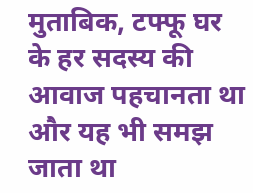मुताबिक, टफ्फू घर के हर सदस्य की आवाज पहचानता था और यह भी समझ जाता था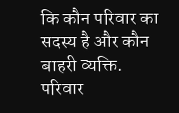कि कौन परिवार का सदस्य है और कौन बाहरी व्यक्ति. परिवार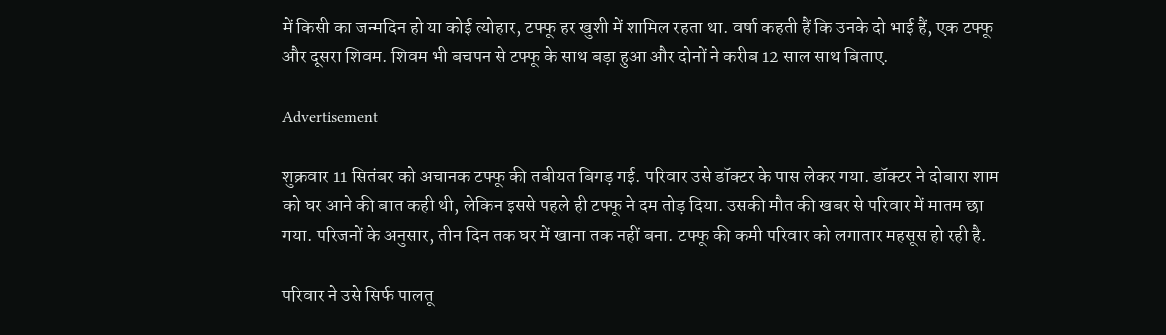में किसी का जन्मदिन हो या कोई त्योहार, टफ्फू हर खुशी में शामिल रहता था. वर्षा कहती हैं कि उनके दो भाई हैं, एक टफ्फू और दूसरा शिवम. शिवम भी बचपन से टफ्फू के साथ बड़ा हुआ और दोनों ने करीब 12 साल साथ बिताए.

Advertisement

शुक्रवार 11 सितंबर को अचानक टफ्फू की तबीयत बिगड़ गई. परिवार उसे डॉक्टर के पास लेकर गया. डॉक्टर ने दोबारा शाम को घर आने की बात कही थी, लेकिन इससे पहले ही टफ्फू ने दम तोड़ दिया. उसकी मौत की खबर से परिवार में मातम छा गया. परिजनों के अनुसार, तीन दिन तक घर में खाना तक नहीं बना. टफ्फू की कमी परिवार को लगातार महसूस हो रही है.

परिवार ने उसे सिर्फ पालतू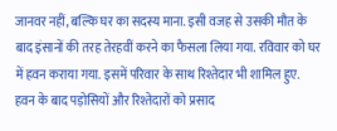जानवर नहीं, बल्कि घर का सदस्य माना. इसी वजह से उसकी मौत के बाद इंसानों की तरह तेरहवीं करने का फैसला लिया गया. रविवार को घर में हवन कराया गया. इसमें परिवार के साथ रिश्तेदार भी शामिल हुए. हवन के बाद पड़ोसियों और रिश्तेदारों को प्रसाद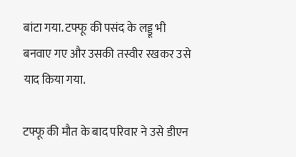बांटा गया. टफ्फू की पसंद के लड्डू भी बनवाए गए और उसकी तस्वीर रखकर उसे याद किया गया.

टफ्फू की मौत के बाद परिवार ने उसे डीएन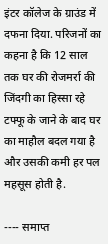इंटर कॉलेज के ग्राउंड में दफना दिया. परिजनों का कहना है कि 12 साल तक घर की रोजमर्रा की जिंदगी का हिस्सा रहे टफ्फू के जाने के बाद घर का माहौल बदल गया है और उसकी कमी हर पल महसूस होती है.

---- समाप्त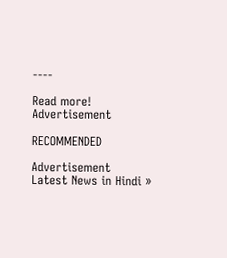----

Read more!
Advertisement

RECOMMENDED

Advertisement
Latest News in Hindi »